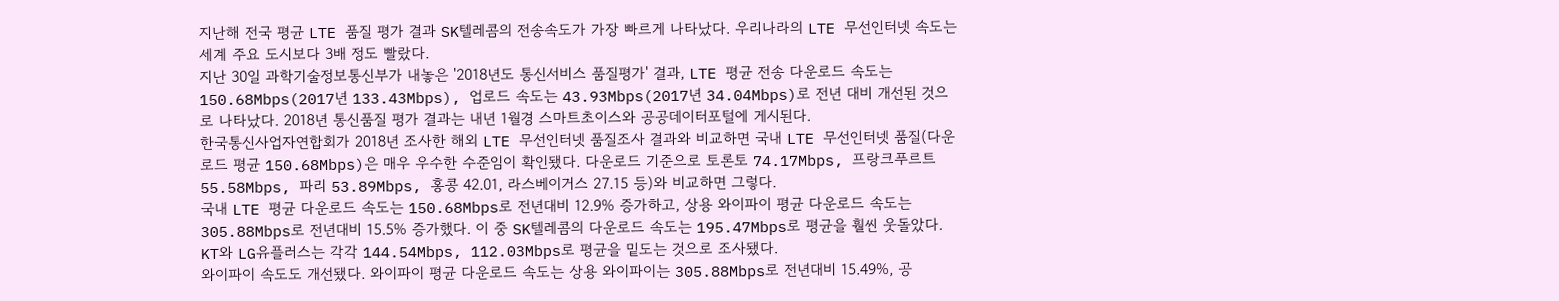지난해 전국 평균 LTE 품질 평가 결과 SK텔레콤의 전송속도가 가장 빠르게 나타났다. 우리나라의 LTE 무선인터넷 속도는 세계 주요 도시보다 3배 정도 빨랐다.
지난 30일 과학기술정보통신부가 내놓은 '2018년도 통신서비스 품질평가' 결과, LTE 평균 전송 다운로드 속도는 150.68Mbps(2017년 133.43Mbps), 업로드 속도는 43.93Mbps(2017년 34.04Mbps)로 전년 대비 개선된 것으로 나타났다. 2018년 통신품질 평가 결과는 내년 1월경 스마트초이스와 공공데이터포털에 게시된다.
한국통신사업자연합회가 2018년 조사한 해외 LTE 무선인터넷 품질조사 결과와 비교하면 국내 LTE 무선인터넷 품질(다운로드 평균 150.68Mbps)은 매우 우수한 수준임이 확인됐다. 다운로드 기준으로 토론토 74.17Mbps, 프랑크푸르트 55.58Mbps, 파리 53.89Mbps, 홍콩 42.01, 라스베이거스 27.15 등)와 비교하면 그렇다.
국내 LTE 평균 다운로드 속도는 150.68Mbps로 전년대비 12.9% 증가하고, 상용 와이파이 평균 다운로드 속도는 305.88Mbps로 전년대비 15.5% 증가했다. 이 중 SK텔레콤의 다운로드 속도는 195.47Mbps로 평균을 훨씬 웃돌았다. KT와 LG유플러스는 각각 144.54Mbps, 112.03Mbps로 평균을 밑도는 것으로 조사됐다.
와이파이 속도도 개선됐다. 와이파이 평균 다운로드 속도는 상용 와이파이는 305.88Mbps로 전년대비 15.49%, 공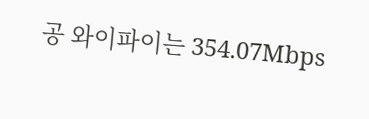공 와이파이는 354.07Mbps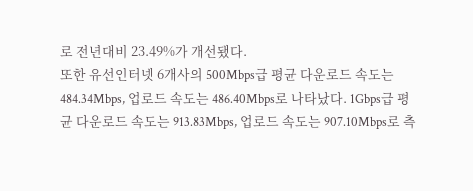로 전년대비 23.49%가 개선됐다.
또한 유선인터넷 6개사의 500Mbps급 평균 다운로드 속도는 484.34Mbps, 업로드 속도는 486.40Mbps로 나타났다. 1Gbps급 평균 다운로드 속도는 913.83Mbps, 업로드 속도는 907.10Mbps로 측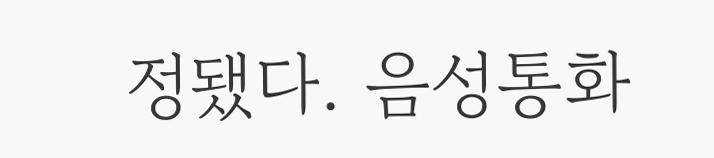정됐다. 음성통화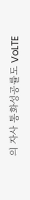의 자사 통화성공률도 VoLTE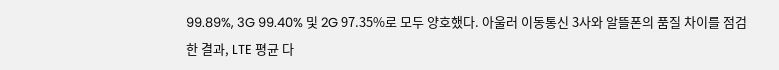99.89%, 3G 99.40% 및 2G 97.35%로 모두 양호했다. 아울러 이동통신 3사와 알뜰폰의 품질 차이를 점검한 결과, LTE 평균 다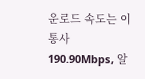운로드 속도는 이통사 190.90Mbps, 알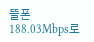뜰폰 188.03Mbps로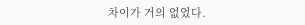차이가 거의 없었다.